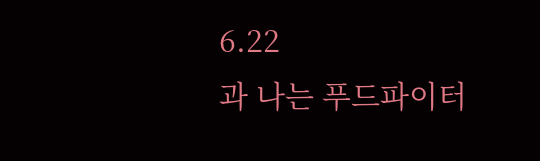6.22
과 나는 푸드파이터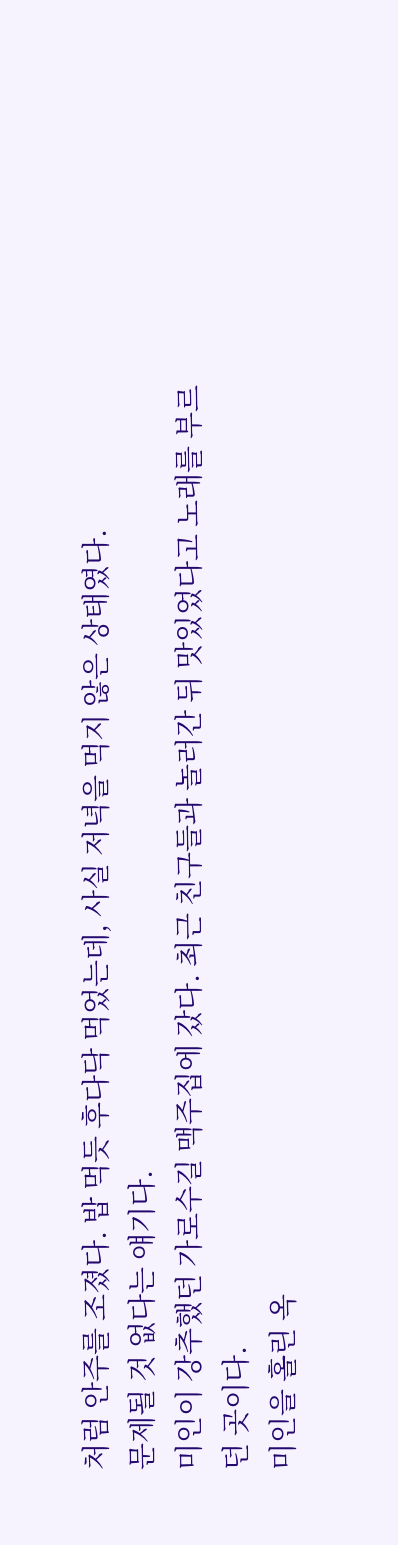처럼 안주를 조졌다. 밥 먹듯 후다닥 먹었는데, 사실 저녁을 먹지 않은 상태였다.
문제될 것 없다는 얘기다.
미인이 강추했던 가로수길 맥주집에 갔다. 최근 친구들과 놀러간 뒤 맛있었다고 노래를 부르던 곳이다.
미인을 홀린 옥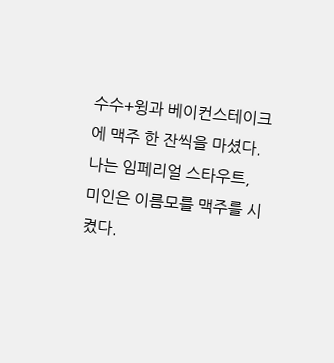수수+윙과 베이컨스테이크에 맥주 한 잔씩을 마셨다. 나는 임페리얼 스타우트, 미인은 이름모를 맥주를 시켰다.